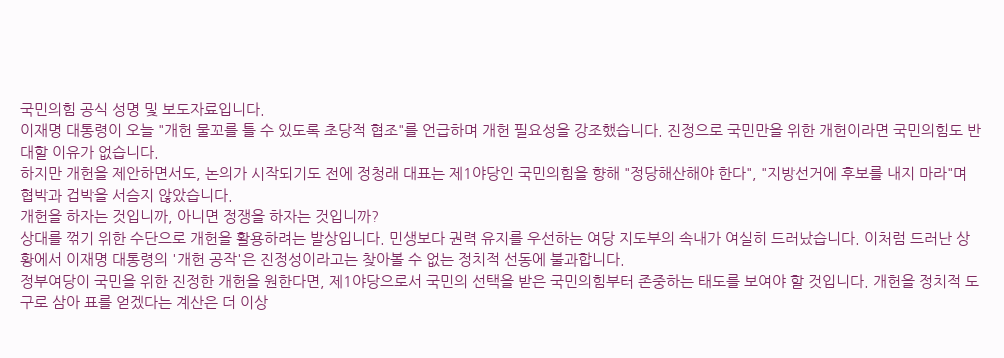국민의힘 공식 성명 및 보도자료입니다.
이재명 대통령이 오늘 "개헌 물꼬를 틀 수 있도록 초당적 협조"를 언급하며 개헌 필요성을 강조했습니다. 진정으로 국민만을 위한 개헌이라면 국민의힘도 반대할 이유가 없습니다.
하지만 개헌을 제안하면서도, 논의가 시작되기도 전에 정청래 대표는 제1야당인 국민의힘을 향해 "정당해산해야 한다", "지방선거에 후보를 내지 마라"며 협박과 겁박을 서슴지 않았습니다.
개헌을 하자는 것입니까, 아니면 정쟁을 하자는 것입니까?
상대를 꺾기 위한 수단으로 개헌을 활용하려는 발상입니다. 민생보다 권력 유지를 우선하는 여당 지도부의 속내가 여실히 드러났습니다. 이처럼 드러난 상황에서 이재명 대통령의 '개헌 공작'은 진정성이라고는 찾아볼 수 없는 정치적 선동에 불과합니다.
정부여당이 국민을 위한 진정한 개헌을 원한다면, 제1야당으로서 국민의 선택을 받은 국민의힘부터 존중하는 태도를 보여야 할 것입니다. 개헌을 정치적 도구로 삼아 표를 얻겠다는 계산은 더 이상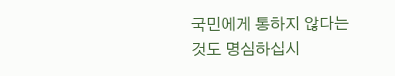국민에게 통하지 않다는 것도 명심하십시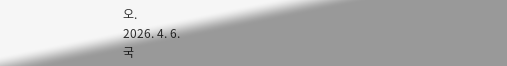오.
2026. 4. 6.
국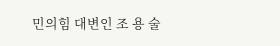민의힘 대변인 조 용 술